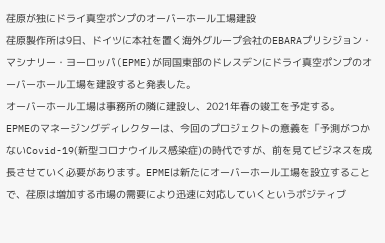荏原が独にドライ真空ポンプのオーバーホール工場建設
荏原製作所は9日、ドイツに本社を置く海外グループ会社のEBARAプリシジョン・マシナリー・ヨーロッパ(EPME)が同国東部のドレスデンにドライ真空ポンプのオーバーホール工場を建設すると発表した。
オーバーホール工場は事務所の隣に建設し、2021年春の竣工を予定する。
EPMEのマネージングディレクターは、今回のプロジェクトの意義を「予測がつかないCovid-19(新型コロナウイルス感染症)の時代ですが、前を見てビジネスを成長させていく必要があります。EPMEは新たにオーバーホール工場を設立することで、荏原は増加する市場の需要により迅速に対応していくというポジティブ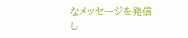なメッセージを発信し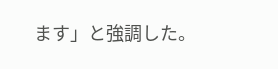ます」と強調した。